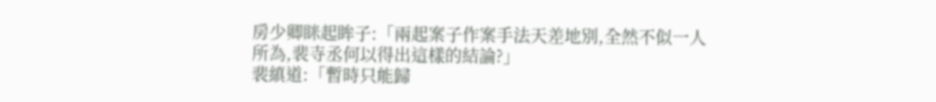房少卿眯起眸子:「兩起案子作案手法天差地別,全然不似一人所為,裴寺丞何以得出這樣的結論?」
裴縝道:「暫時只能歸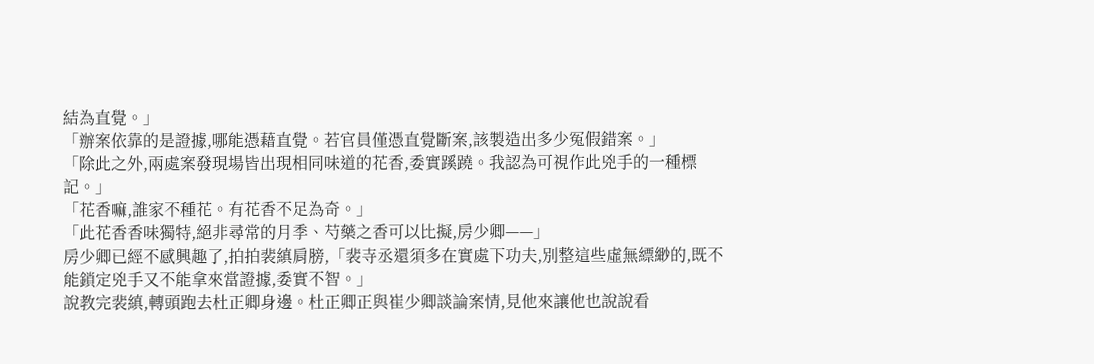結為直覺。」
「辦案依靠的是證據,哪能憑藉直覺。若官員僅憑直覺斷案,該製造出多少冤假錯案。」
「除此之外,兩處案發現場皆出現相同味道的花香,委實蹊蹺。我認為可視作此兇手的一種標記。」
「花香嘛,誰家不種花。有花香不足為奇。」
「此花香香味獨特,絕非尋常的月季、芍藥之香可以比擬,房少卿——」
房少卿已經不感興趣了,拍拍裴縝肩膀,「裴寺丞還須多在實處下功夫,別整這些虛無縹緲的,既不能鎖定兇手又不能拿來當證據,委實不智。」
說教完裴縝,轉頭跑去杜正卿身邊。杜正卿正與崔少卿談論案情,見他來讓他也說說看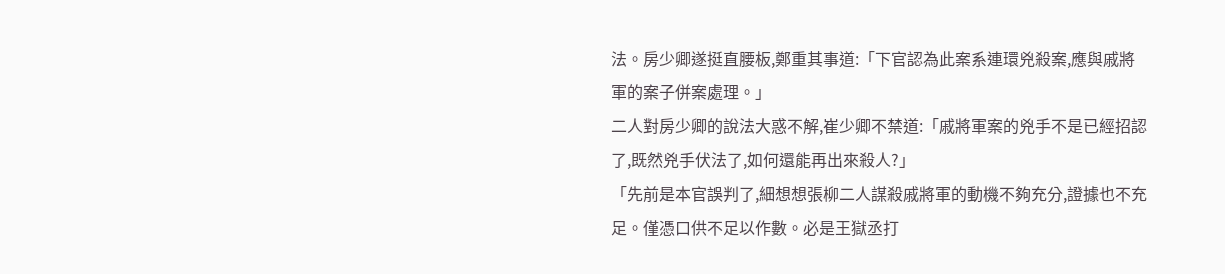法。房少卿遂挺直腰板,鄭重其事道:「下官認為此案系連環兇殺案,應與戚將軍的案子併案處理。」
二人對房少卿的說法大惑不解,崔少卿不禁道:「戚將軍案的兇手不是已經招認了,既然兇手伏法了,如何還能再出來殺人?」
「先前是本官誤判了,細想想張柳二人謀殺戚將軍的動機不夠充分,證據也不充足。僅憑口供不足以作數。必是王獄丞打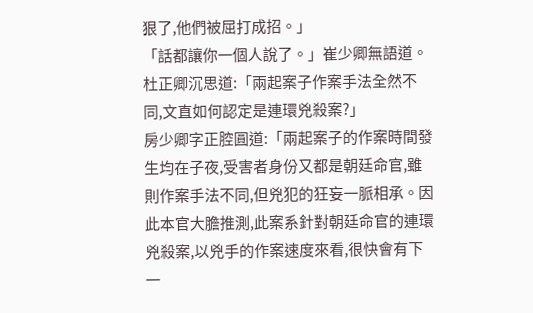狠了,他們被屈打成招。」
「話都讓你一個人說了。」崔少卿無語道。
杜正卿沉思道:「兩起案子作案手法全然不同,文直如何認定是連環兇殺案?」
房少卿字正腔圓道:「兩起案子的作案時間發生均在子夜,受害者身份又都是朝廷命官,雖則作案手法不同,但兇犯的狂妄一脈相承。因此本官大膽推測,此案系針對朝廷命官的連環兇殺案,以兇手的作案速度來看,很快會有下一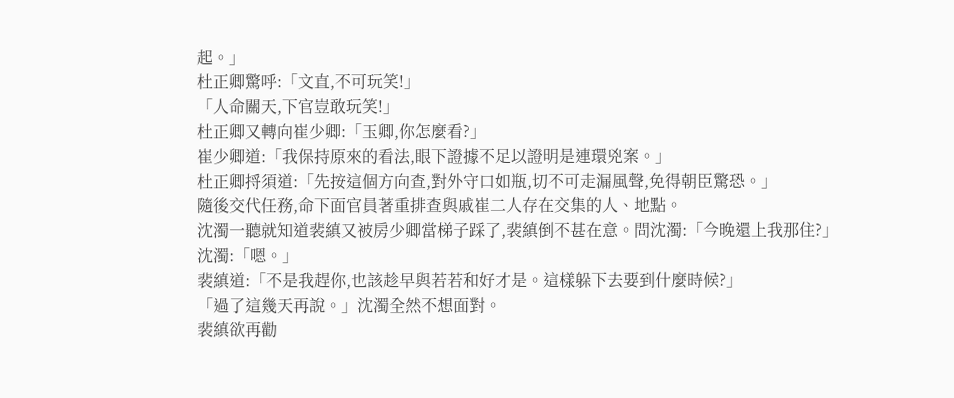起。」
杜正卿驚呼:「文直,不可玩笑!」
「人命關天,下官豈敢玩笑!」
杜正卿又轉向崔少卿:「玉卿,你怎麼看?」
崔少卿道:「我保持原來的看法,眼下證據不足以證明是連環兇案。」
杜正卿捋須道:「先按這個方向查,對外守口如瓶,切不可走漏風聲,免得朝臣驚恐。」
隨後交代任務,命下面官員著重排查與戚崔二人存在交集的人、地點。
沈濁一聽就知道裴縝又被房少卿當梯子踩了,裴縝倒不甚在意。問沈濁:「今晚還上我那住?」
沈濁:「嗯。」
裴縝道:「不是我趕你,也該趁早與若若和好才是。這樣躲下去要到什麼時候?」
「過了這幾天再說。」沈濁全然不想面對。
裴縝欲再勸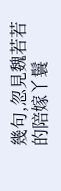幾句,忽見魏若若的陪嫁丫鬟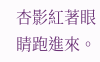杏影紅著眼睛跑進來。